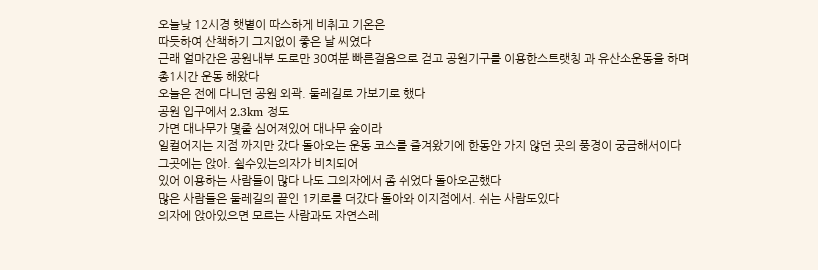오늘낮 12시경 햇볕이 따스하게 비취고 기온은
따듯하여 산책하기 그지없이 좋은 날 씨였다
근래 얼마간은 공원내부 도로만 30여분 빠른걸음으로 걷고 공원기구를 이용한스트랫칭 과 유산소운동을 하며 총1시간 운동 해왔다
오늘은 전에 다니던 공원 외곽. 둘레길로 가보기로 했다
공원 입구에서 2.3km 정도
가면 대나무가 몇줄 심어져있어 대나무 숲이라
일컬어지는 지점 까지만 갔다 돌아오는 운동 코스를 즐겨왔기에 한동안 가지 않던 곳의 풍경이 궁금해서이다
그곳에는 앉아. 쉴수있는의자가 비치되어
있어 이용하는 사람들이 많다 나도 그의자에서 좀 쉬었다 돌아오곤했다
많은 사람들은 둘레길의 끝인 1키로를 더갔다 돌아와 이지점에서. 쉬는 사람도있다
의자에 앉아있으면 모르는 사람과도 자연스레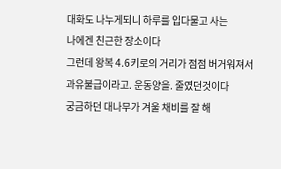대화도 나누게되니 하루를 입다물고 사는
나에겐 친근한 장소이다
그런데 왕복 4.6키로의 거리가 점점 버거워져서
과유불급이라고. 운동양을. 줄였던것이다
궁금하던 대나무가 겨울 채비를 잘 해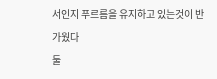서인지 푸르름을 유지하고 있는것이 반가웠다
둘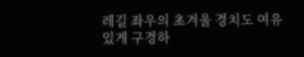레길 좌우의 초겨울 경치도 여유있게 구경하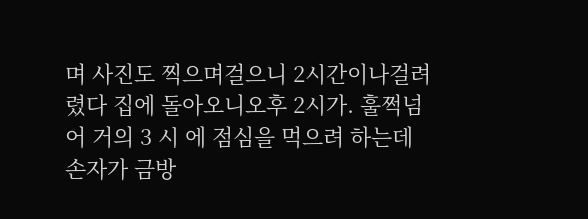며 사진도 찍으며걸으니 2시간이나걸려렸다 집에 돌아오니오후 2시가. 훌쩍넘어 거의 3 시 에 점심을 먹으려 하는데 손자가 금방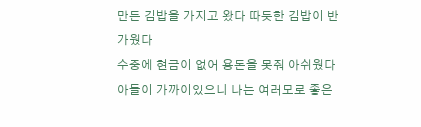만든 김밥을 가지고 왔다 따듯한 김밥이 반가웠다
수중에 현금이 없어 용돈을 못줘 아쉬웠다
아들이 가까이있으니 나는 여러모로 좋은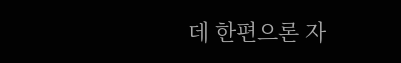데 한편으론 자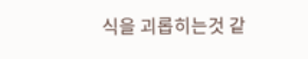식을 괴롭히는것 같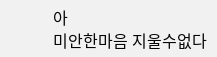아
미안한마음 지울수없다